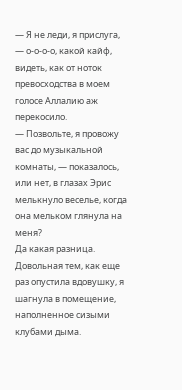— Я не леди, я прислуга, — о-о-о-о, какой кайф, видеть, как от ноток превосходства в моем голосе Аллалию аж перекосило.
— Позвольте, я провожу вас до музыкальной комнаты, — показалось, или нет, в глазах Эрис мелькнуло веселье, когда она мельком глянула на меня?
Да какая разница. Довольная тем, как еще раз опустила вдовушку, я шагнула в помещение, наполненное сизыми клубами дыма.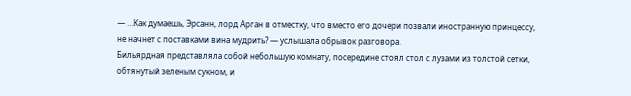— …Как думаешь, Эрсанн, лорд Арган в отместку, что вместо его дочери позвали иностранную принцессу, не начнет с поставками вина мудрить? — услышала обрывок разговора.
Бильярдная представляла собой небольшую комнату, посередине стоял стол с лузами из толстой сетки, обтянутый зеленым сукном, и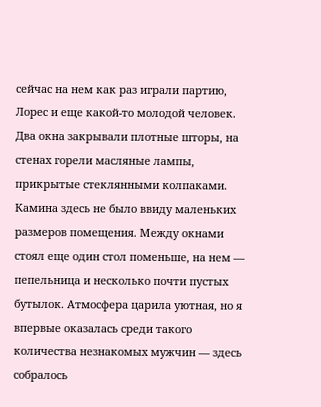сейчас на нем как раз играли партию, Лорес и еще какой-то молодой человек. Два окна закрывали плотные шторы, на стенах горели масляные лампы, прикрытые стеклянными колпаками. Камина здесь не было ввиду маленьких размеров помещения. Между окнами стоял еще один стол поменьше, на нем — пепельница и несколько почти пустых бутылок. Атмосфера царила уютная, но я впервые оказалась среди такого количества незнакомых мужчин — здесь собралось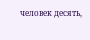человек десять,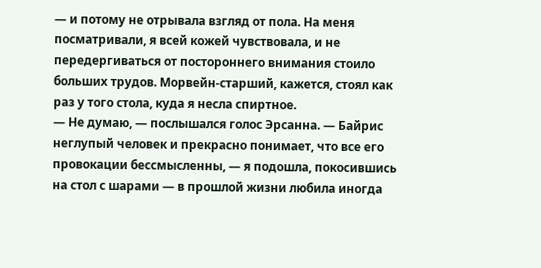— и потому не отрывала взгляд от пола. На меня посматривали, я всей кожей чувствовала, и не передергиваться от постороннего внимания стоило больших трудов. Морвейн-старший, кажется, стоял как раз у того стола, куда я несла спиртное.
— Не думаю, — послышался голос Эрсанна. — Байрис неглупый человек и прекрасно понимает, что все его провокации бессмысленны, — я подошла, покосившись на стол с шарами — в прошлой жизни любила иногда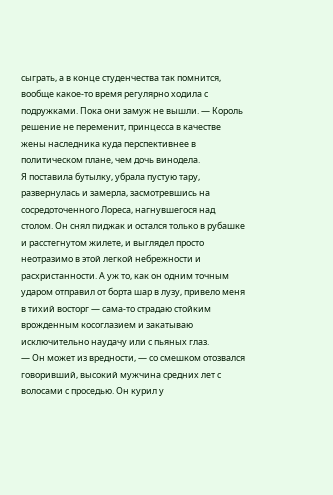сыграть, а в конце студенчества так помнится, вообще какое-то время регулярно ходила с подружками. Пока они замуж не вышли. — Король решение не переменит, принцесса в качестве жены наследника куда перспективнее в политическом плане, чем дочь винодела.
Я поставила бутылку, убрала пустую тару, развернулась и замерла, засмотревшись на сосредоточенного Лореса, нагнувшегося над столом. Он снял пиджак и остался только в рубашке и расстегнутом жилете, и выглядел просто неотразимо в этой легкой небрежности и расхристанности. А уж то, как он одним точным ударом отправил от борта шар в лузу, привело меня в тихий восторг — сама-то страдаю стойким врожденным косоглазием и закатываю исключительно наудачу или с пьяных глаз.
— Он может из вредности, — со смешком отозвался говоривший, высокий мужчина средних лет с волосами с проседью. Он курил у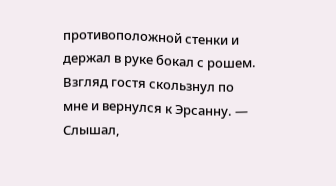противоположной стенки и держал в руке бокал с рошем. Взгляд гостя скользнул по мне и вернулся к Эрсанну. — Слышал,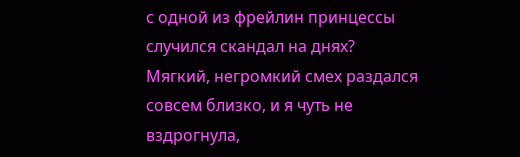с одной из фрейлин принцессы случился скандал на днях?
Мягкий, негромкий смех раздался совсем близко, и я чуть не вздрогнула,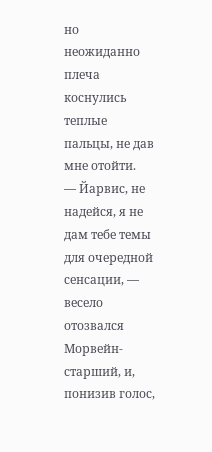но неожиданно плеча коснулись теплые пальцы, не дав мне отойти.
— Йарвис, не надейся, я не дам тебе темы для очередной сенсации, — весело отозвался Морвейн-старший, и, понизив голос,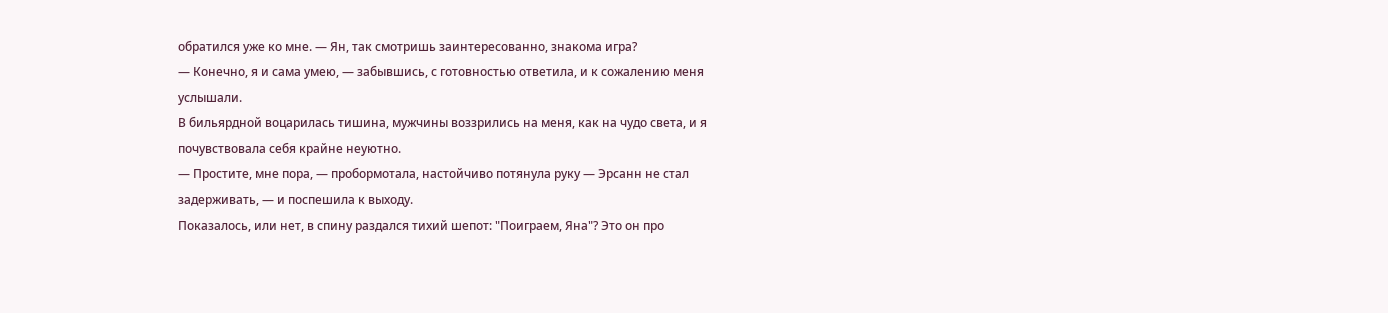обратился уже ко мне. — Ян, так смотришь заинтересованно, знакома игра?
— Конечно, я и сама умею, — забывшись, с готовностью ответила, и к сожалению меня услышали.
В бильярдной воцарилась тишина, мужчины воззрились на меня, как на чудо света, и я почувствовала себя крайне неуютно.
— Простите, мне пора, — пробормотала, настойчиво потянула руку — Эрсанн не стал задерживать, — и поспешила к выходу.
Показалось, или нет, в спину раздался тихий шепот: "Поиграем, Яна"? Это он про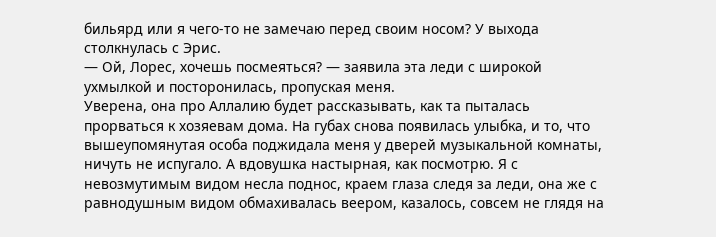бильярд или я чего-то не замечаю перед своим носом? У выхода столкнулась с Эрис.
— Ой, Лорес, хочешь посмеяться? — заявила эта леди с широкой ухмылкой и посторонилась, пропуская меня.
Уверена, она про Аллалию будет рассказывать, как та пыталась прорваться к хозяевам дома. На губах снова появилась улыбка, и то, что вышеупомянутая особа поджидала меня у дверей музыкальной комнаты, ничуть не испугало. А вдовушка настырная, как посмотрю. Я с невозмутимым видом несла поднос, краем глаза следя за леди, она же с равнодушным видом обмахивалась веером, казалось, совсем не глядя на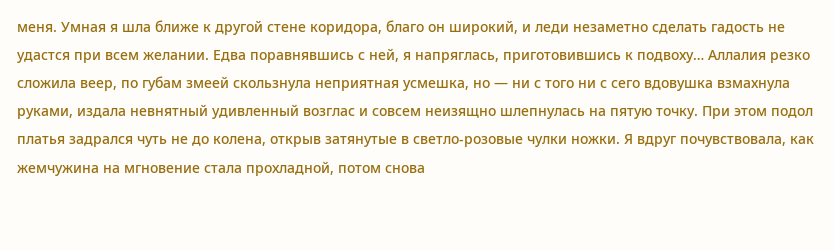меня. Умная я шла ближе к другой стене коридора, благо он широкий, и леди незаметно сделать гадость не удастся при всем желании. Едва поравнявшись с ней, я напряглась, приготовившись к подвоху… Аллалия резко сложила веер, по губам змеей скользнула неприятная усмешка, но — ни с того ни с сего вдовушка взмахнула руками, издала невнятный удивленный возглас и совсем неизящно шлепнулась на пятую точку. При этом подол платья задрался чуть не до колена, открыв затянутые в светло-розовые чулки ножки. Я вдруг почувствовала, как жемчужина на мгновение стала прохладной, потом снова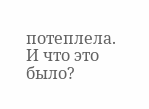потеплела. И что это было?